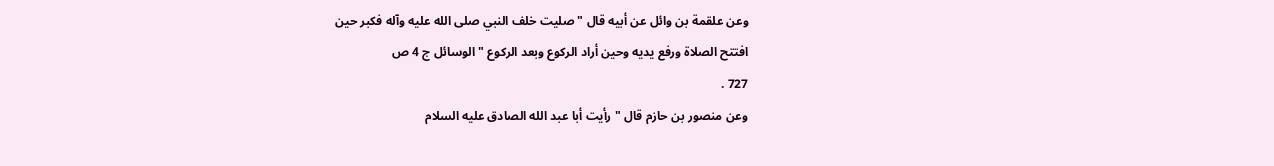وعن علقمة بن وائل عن أبيه قال " صليت خلف النبي صلى الله عليه وآله فكبر حين
افتتح الصلاة ورفع يديه وحين أراد الركوع وبعد الركوع " الوسائل ج 4 ص
727 .
وعن منصور بن حازم قال " رأيت أبا عبد الله الصادق عليه السلام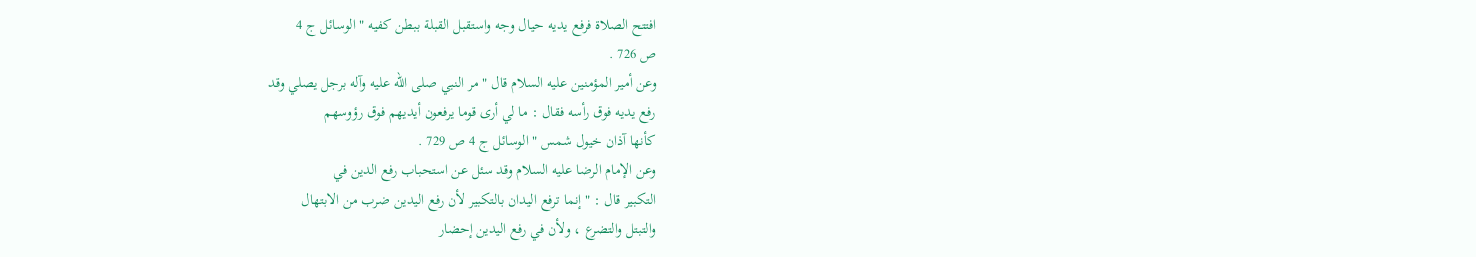افتتح الصلاة فرفع يديه حيال وجه واستقبل القبلة ببطن كفيه " الوسائل ج 4
ص 726 .
وعن أمير المؤمنين عليه السلام قال " مر النبي صلى الله عليه وآله برجل يصلي وقد
رفع يديه فوق رأسه فقال : ما لي أرى قوما يرفعون أيديهم فوق رؤوسهم
كأنها آذان خيول شمس " الوسائل ج 4 ص 729 .
وعن الإمام الرضا عليه السلام وقد سئل عن استحباب رفع الدين في
التكبير قال : " إنما ترفع اليدان بالتكبير لأن رفع اليدين ضرب من الابتهال
والتبتل والتضرع ، ولأن في رفع اليدين إحضار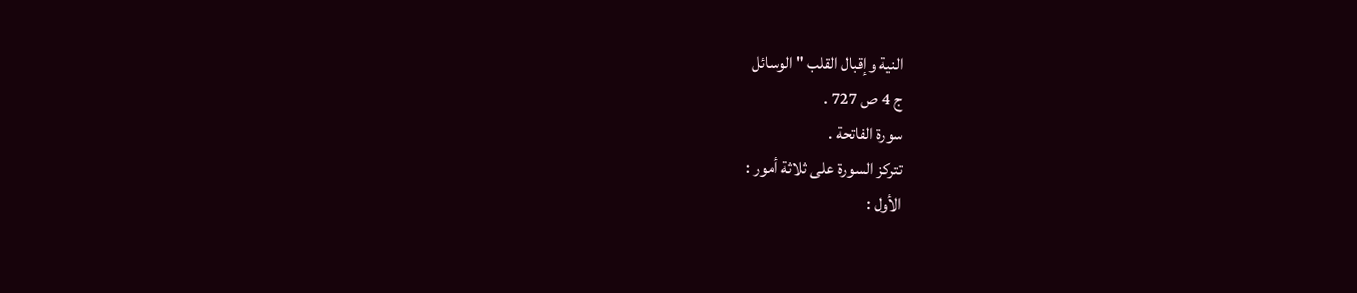النية وإقبال القلب " الوسائل
ج 4 ص 727 .
سورة الفاتحة .
تتركز السورة على ثلاثة أمور :
الأول :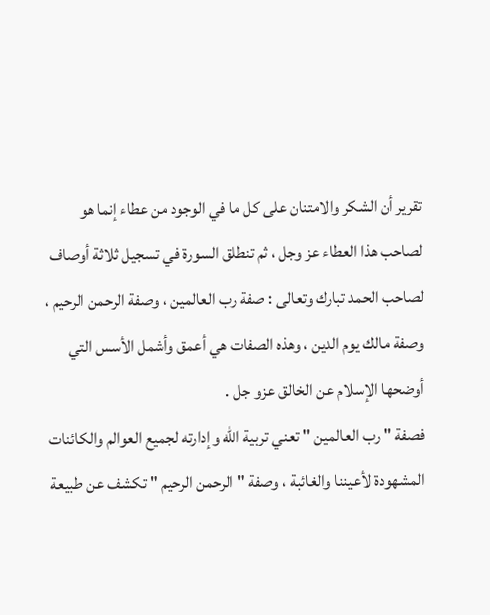تقرير أن الشكر والامتنان على كل ما في الوجود من عطاء إنما هو
لصاحب هذا العطاء عز وجل ، ثم تنطلق السورة في تسجيل ثلاثة أوصاف
لصاحب الحمد تبارك وتعالى : صفة رب العالمين ، وصفة الرحمن الرحيم ،
وصفة مالك يوم الدين ، وهذه الصفات هي أعمق وأشمل الأسس التي
أوضحها الإسلام عن الخالق عزو جل .
فصفة " رب العالمين " تعني تربية الله وإدارته لجميع العوالم والكائنات
المشهودة لأعيننا والغائبة ، وصفة " الرحمن الرحيم " تكشف عن طبيعة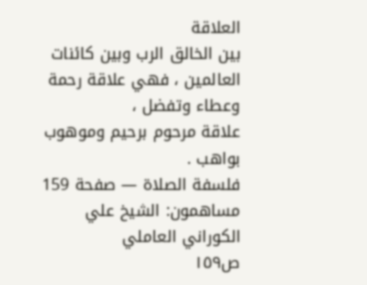العلاقة
بين الخالق الرب وبين كائنات العالمين ، فهي علاقة رحمة وعطاء وتفضل ،
علاقة مرحوم برحيم وموهوب بواهب .
فلسفة الصلاة — صفحة 159
مساهمون: الشيخ علي الكوراني العاملي
ص١٥٩